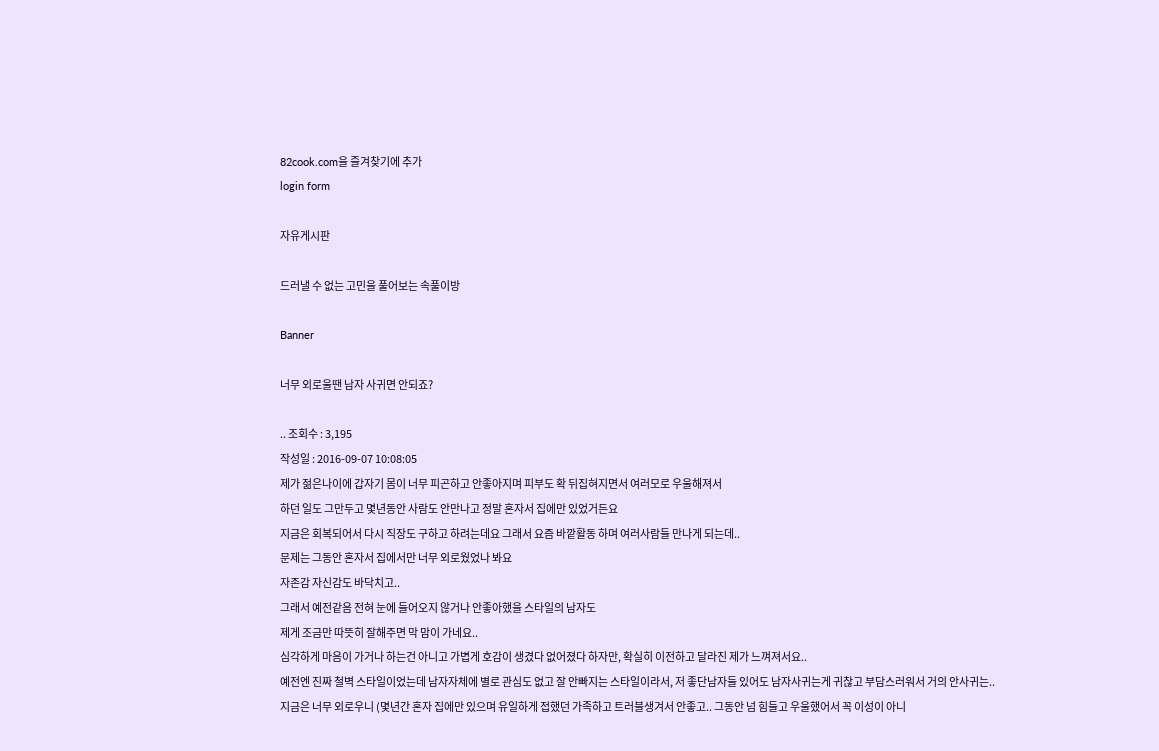82cook.com을 즐겨찾기에 추가
login form

자유게시판

드러낼 수 없는 고민을 풀어보는 속풀이방

Banner

너무 외로울땐 남자 사귀면 안되죠?

.. 조회수 : 3,195
작성일 : 2016-09-07 10:08:05
제가 젊은나이에 갑자기 몸이 너무 피곤하고 안좋아지며 피부도 확 뒤집혀지면서 여러모로 우울해져서
하던 일도 그만두고 몇년동안 사람도 안만나고 정말 혼자서 집에만 있었거든요
지금은 회복되어서 다시 직장도 구하고 하려는데요 그래서 요즘 바깥활동 하며 여러사람들 만나게 되는데..
문제는 그동안 혼자서 집에서만 너무 외로웠었나 봐요
자존감 자신감도 바닥치고..
그래서 예전같음 전혀 눈에 들어오지 않거나 안좋아했을 스타일의 남자도
제게 조금만 따뜻히 잘해주면 막 맘이 가네요..
심각하게 마음이 가거나 하는건 아니고 가볍게 호감이 생겼다 없어졌다 하자만, 확실히 이전하고 달라진 제가 느껴져서요..
예전엔 진짜 철벽 스타일이었는데 남자자체에 별로 관심도 없고 잘 안빠지는 스타일이라서, 저 좋단남자들 있어도 남자사귀는게 귀찮고 부담스러워서 거의 안사귀는..
지금은 너무 외로우니 (몇년간 혼자 집에만 있으며 유일하게 접했던 가족하고 트러블생겨서 안좋고.. 그동안 넘 힘들고 우울했어서 꼭 이성이 아니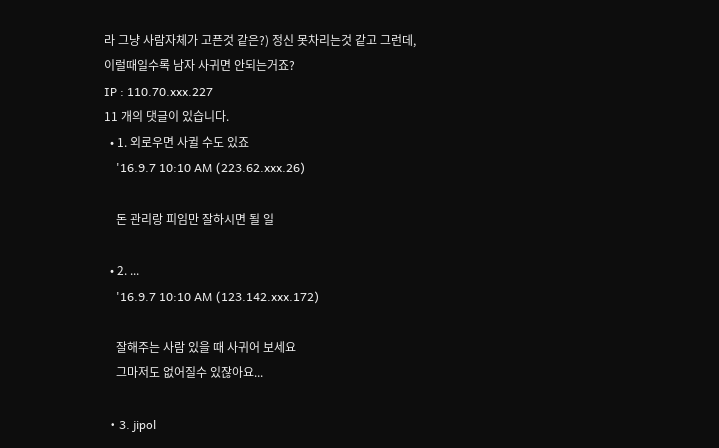라 그냥 사람자체가 고픈것 같은?) 정신 못차리는것 같고 그런데,
이럴때일수록 남자 사귀면 안되는거죠?
IP : 110.70.xxx.227
11 개의 댓글이 있습니다.
  • 1. 외로우면 사귈 수도 있죠
    '16.9.7 10:10 AM (223.62.xxx.26)

    돈 관리랑 피임만 잘하시면 될 일

  • 2. ...
    '16.9.7 10:10 AM (123.142.xxx.172)

    잘해주는 사람 있을 때 사귀어 보세요
    그마저도 없어질수 있잖아요...

  • 3. jipol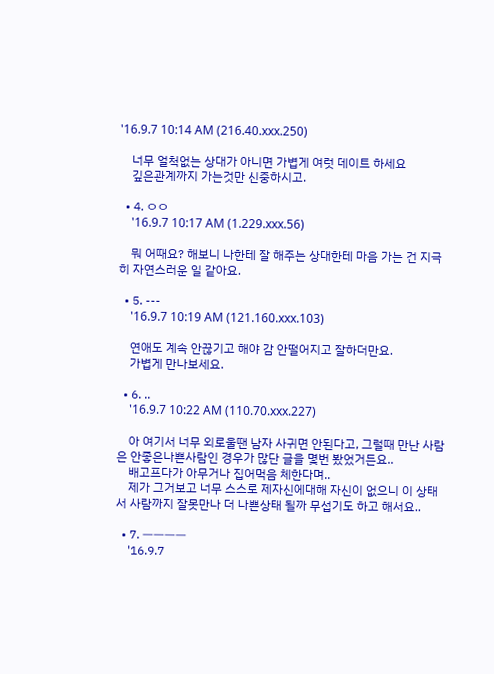'16.9.7 10:14 AM (216.40.xxx.250)

    너무 얼척없는 상대가 아니면 가볍게 여럿 데이트 하세요
    깊은관계까지 가는것만 신중하시고.

  • 4. ㅇㅇ
    '16.9.7 10:17 AM (1.229.xxx.56)

    뭐 어때요? 해보니 나한테 잘 해주는 상대한테 마음 가는 건 지극히 자연스러운 일 같아요.

  • 5. ---
    '16.9.7 10:19 AM (121.160.xxx.103)

    연애도 계속 안끊기고 해야 감 안떨어지고 잘하더만요.
    가볍게 만나보세요.

  • 6. ..
    '16.9.7 10:22 AM (110.70.xxx.227)

    아 여기서 너무 외로울땐 남자 사귀면 안된다고, 그럴때 만난 사람은 안좋은나쁜사람인 경우가 많단 글을 몇번 봤었거든요..
    배고프다가 아무거나 집어먹음 체한다며..
    제가 그거보고 너무 스스로 제자신에대해 자신이 없으니 이 상태서 사람까지 잘못만나 더 나쁜상태 될까 무섭기도 하고 해서요..

  • 7. ㅡㅡㅡㅡ
    '16.9.7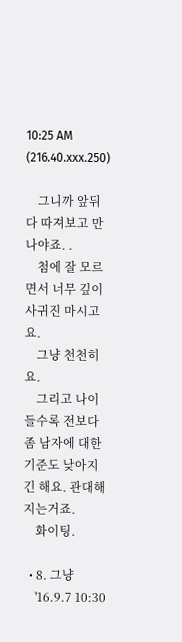10:25 AM (216.40.xxx.250)

    그니까 앞뒤 다 따져보고 만나야죠. .
    첨에 잘 모르면서 너무 깊이 사귀진 마시고요.
    그냥 천천히요.
    그리고 나이들수록 전보다 좀 남자에 대한 기준도 낮아지긴 해요. 관대해 지는거죠.
    화이팅.

  • 8. 그냥
    '16.9.7 10:30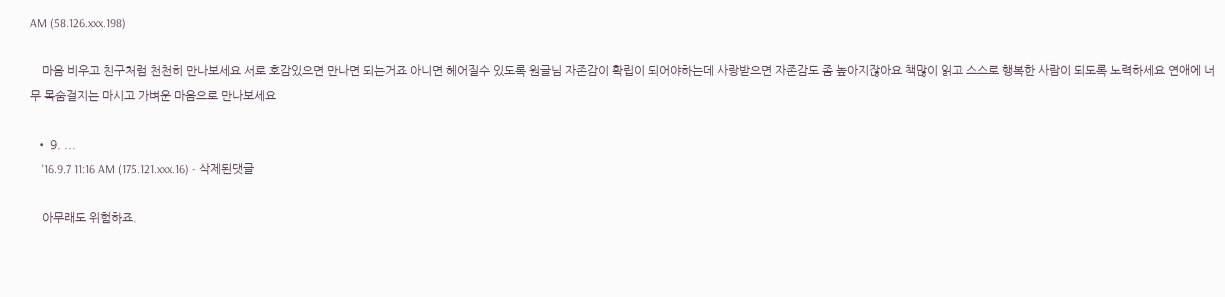AM (58.126.xxx.198)

    마음 비우고 친구처럼 천천히 만나보세요 서로 호감있으면 만나면 되는거죠 아니면 헤어질수 있도록 원글님 자존감이 확립이 되어야하는데 사랑받으면 자존감도 좀 높아지잖아요 책많이 읽고 스스로 행복한 사람이 되도록 노력하세요 연애에 너무 목숨걸지는 마시고 가벼운 마음으로 만나보세요

  • 9. ...
    '16.9.7 11:16 AM (175.121.xxx.16) - 삭제된댓글

    아무래도 위험하죠.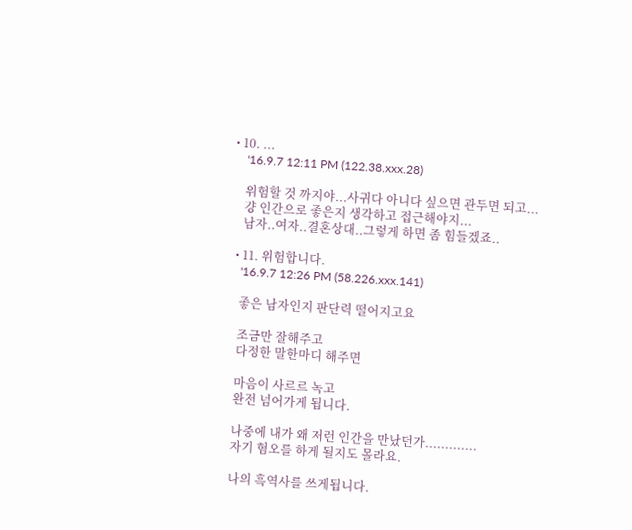• 10. ...
    '16.9.7 12:11 PM (122.38.xxx.28)

    위험할 것 까지야...사귀다 아니다 싶으면 관두면 되고...
    걍 인간으로 좋은지 생각하고 접근해야지...
    남자..여자..결혼상대..그렇게 하면 좀 힘들겠죠..

  • 11. 위험합니다.
    '16.9.7 12:26 PM (58.226.xxx.141)

    좋은 남자인지 판단력 떨어지고요

    조금만 잘해주고
    다정한 말한마디 해주면

    마음이 사르르 녹고
    완전 넘어가게 됩니다.

    나중에 내가 왜 저런 인간을 만났던가.............
    자기 혐오를 하게 될지도 몰라요.

    나의 흑역사를 쓰게됩니다.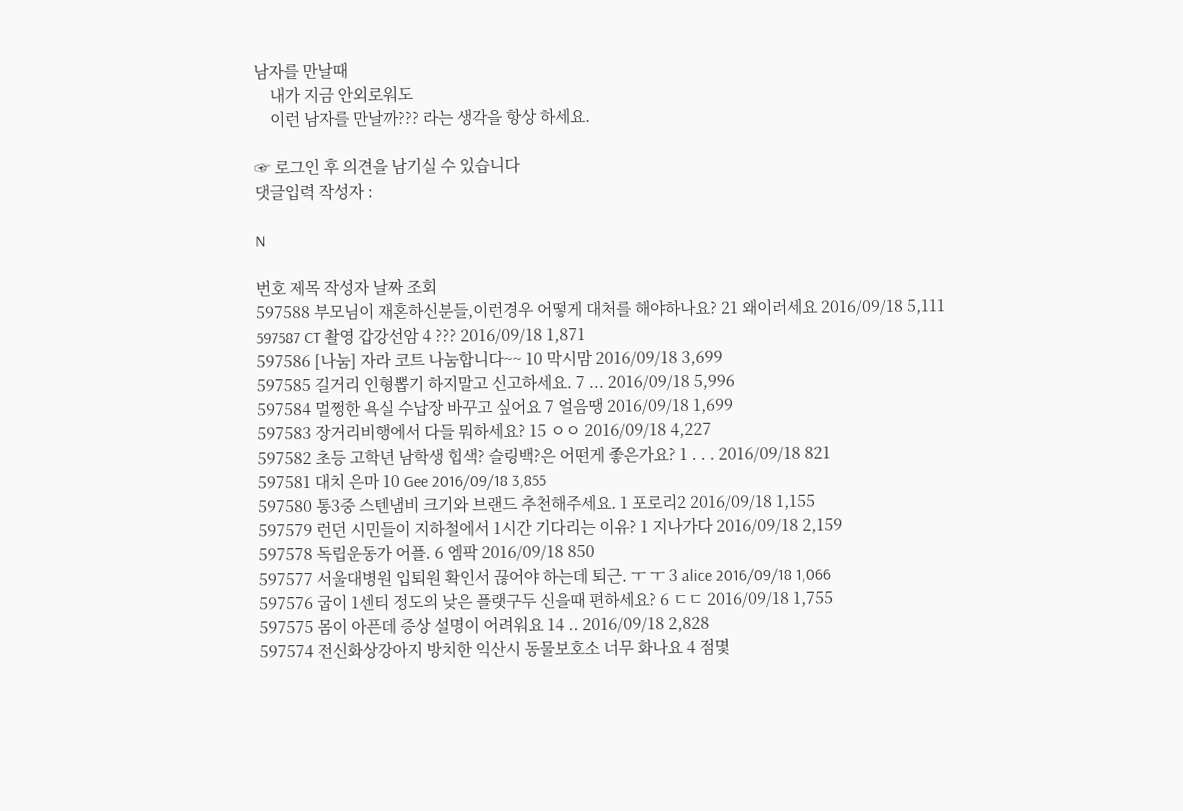남자를 만날때
    내가 지금 안외로워도
    이런 남자를 만날까??? 라는 생각을 항상 하세요.

☞ 로그인 후 의견을 남기실 수 있습니다
댓글입력 작성자 :

N

번호 제목 작성자 날짜 조회
597588 부모님이 재혼하신분들,이런경우 어떻게 대처를 해야하나요? 21 왜이러세요 2016/09/18 5,111
597587 CT 촬영 갑강선암 4 ??? 2016/09/18 1,871
597586 [나눔] 자라 코트 나눔합니다~~ 10 막시맘 2016/09/18 3,699
597585 길거리 인형뽑기 하지말고 신고하세요. 7 ... 2016/09/18 5,996
597584 멀쩡한 욕실 수납장 바꾸고 싶어요 7 얼음땡 2016/09/18 1,699
597583 장거리비행에서 다들 뭐하세요? 15 ㅇㅇ 2016/09/18 4,227
597582 초등 고학년 남학생 힙색? 슬링백?은 어떤게 좋은가요? 1 . . . 2016/09/18 821
597581 대치 은마 10 Gee 2016/09/18 3,855
597580 통3중 스텐냄비 크기와 브랜드 추천해주세요. 1 포로리2 2016/09/18 1,155
597579 런던 시민들이 지하철에서 1시간 기다리는 이유? 1 지나가다 2016/09/18 2,159
597578 독립운동가 어플. 6 엠팍 2016/09/18 850
597577 서울대병원 입퇴원 확인서 끊어야 하는데 퇴근. ㅜ ㅜ 3 alice 2016/09/18 1,066
597576 굽이 1센티 정도의 낮은 플랫구두 신을때 편하세요? 6 ㄷㄷ 2016/09/18 1,755
597575 몸이 아픈데 증상 설명이 어려워요 14 .. 2016/09/18 2,828
597574 전신화상강아지 방치한 익산시 동물보호소 너무 화나요 4 점몇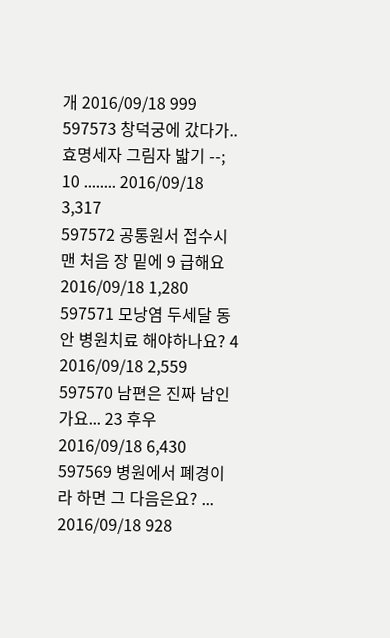개 2016/09/18 999
597573 창덕궁에 갔다가.. 효명세자 그림자 밟기 --; 10 ........ 2016/09/18 3,317
597572 공통원서 접수시 맨 처음 장 밑에 9 급해요 2016/09/18 1,280
597571 모낭염 두세달 동안 병원치료 해야하나요? 4 2016/09/18 2,559
597570 남편은 진짜 남인가요... 23 후우 2016/09/18 6,430
597569 병원에서 폐경이라 하면 그 다음은요? ... 2016/09/18 928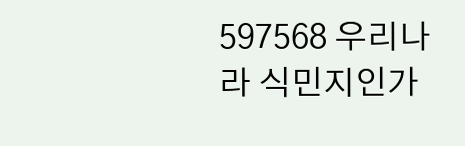597568 우리나라 식민지인가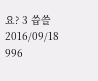요? 3 씁쓸 2016/09/18 996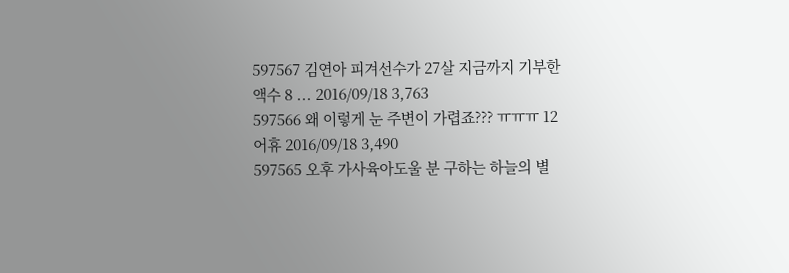597567 김연아 피겨선수가 27살 지금까지 기부한 액수 8 ... 2016/09/18 3,763
597566 왜 이렇게 눈 주변이 가렵죠??? ㅠㅠㅠ 12 어휴 2016/09/18 3,490
597565 오후 가사육아도울 분 구하는 하늘의 별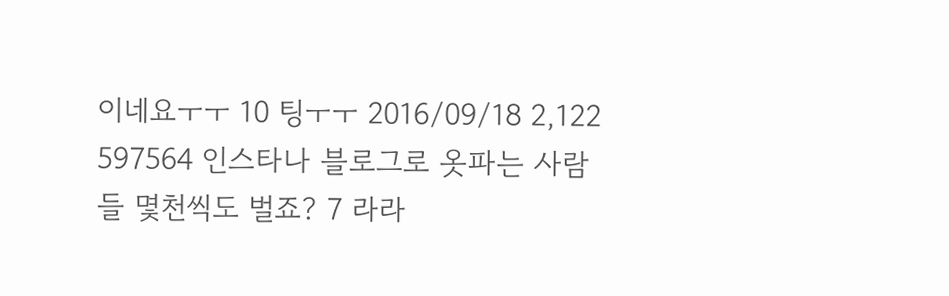이네요ㅜㅜ 10 팅ㅜㅜ 2016/09/18 2,122
597564 인스타나 블로그로 옷파는 사람들 몇천씩도 벌죠? 7 라라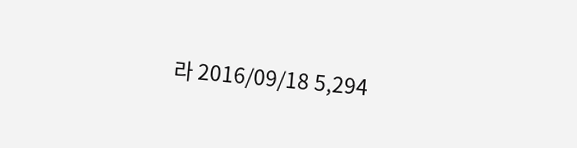라 2016/09/18 5,294